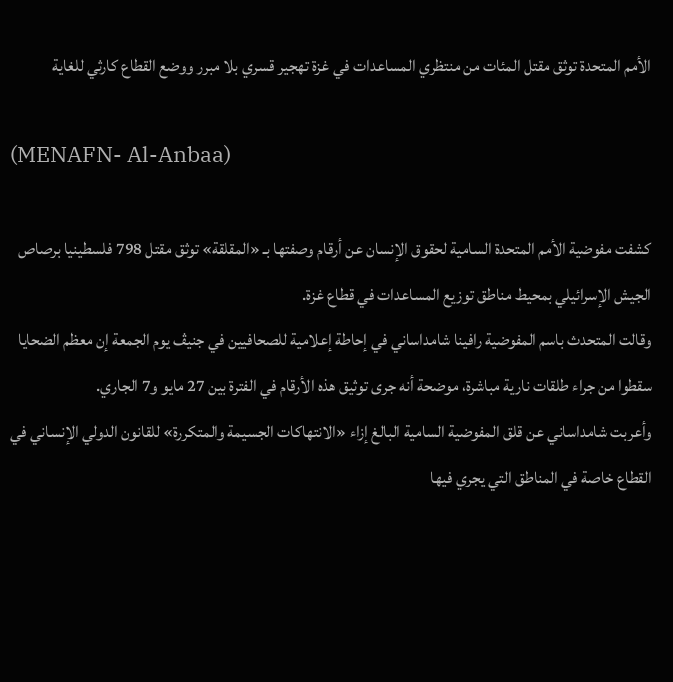الأمم المتحدة توثق مقتل المئات من منتظري المساعدات في غزة تهجير قسري بلا مبرر ووضع القطاع كارثي للغاية

(MENAFN- Al-Anbaa)

كشفت مفوضية الأمم المتحدة السامية لحقوق الإنسان عن أرقام وصفتها بـ «المقلقة» توثق مقتل 798 فلسطينيا برصاص الجيش الإسرائيلي بمحيط مناطق توزيع المساعدات في قطاع غزة.
وقالت المتحدث باسم المفوضية رافينا شامداساني في إحاطة إعلامية للصحافيين في جنيڤ يوم الجمعة إن معظم الضحايا سقطوا من جراء طلقات نارية مباشرة، موضحة أنه جرى توثيق هذه الأرقام في الفترة بين 27 مايو و7 الجاري.
وأعربت شامداساني عن قلق المفوضية السامية البالغ إزاء «الانتهاكات الجسيمة والمتكررة» للقانون الدولي الإنساني في القطاع خاصة في المناطق التي يجري فيها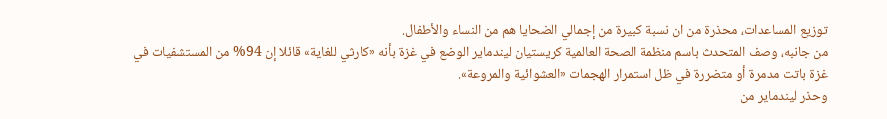توزيع المساعدات، محذرة من ان نسبة كبيرة من إجمالي الضحايا هم من النساء والأطفال.
من جانبه، وصف المتحدث باسم منظمة الصحة العالمية كريستيان ليندماير الوضع في غزة بأنه «كارثي للغاية» قائلا إن 94% من المستشفيات في غزة باتت مدمرة أو متضررة في ظل استمرار الهجمات «العشوائية والمروعة».
وحذر ليندماير من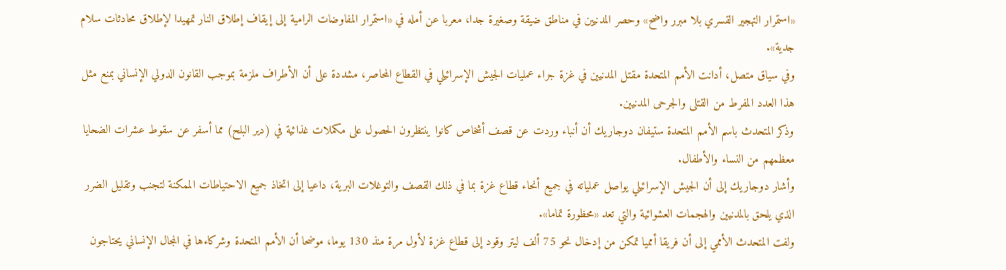«استمرار التهجير القسري بلا مبرر واضح» وحصر المدنيين في مناطق ضيقة وصغيرة جدا، معربا عن أمله في «استمرار المفاوضات الرامية إلى إيقاف إطلاق النار تمهيدا لإطلاق محادثات سلام جدية».
وفي سياق متصل، أدانت الأمم المتحدة مقتل المدنيين في غزة جراء عمليات الجيش الإسرائيلي في القطاع المحاصر، مشددة على أن الأطراف ملزمة بموجب القانون الدولي الإنساني بمنع مثل هذا العدد المفرط من القتلى والجرحى المدنيين.
وذكر المتحدث باسم الأمم المتحدة ستيفان دوجاريك أن أنباء وردت عن قصف أشخاص كانوا ينتظرون الحصول على مكملات غذائية في (دير البلح) مما أسفر عن سقوط عشرات الضحايا معظمهم من النساء والأطفال.
وأشار دوجاريك إلى أن الجيش الإسرائيلي يواصل عملياته في جميع أنحاء قطاع غزة بما في ذلك القصف والتوغلات البرية، داعيا إلى اتخاذ جميع الاحتياطات الممكنة لتجنب وتقليل الضرر الذي يلحق بالمدنيين والهجمات العشوائية والتي تعد «محظورة تماما».
ولفت المتحدث الأممي إلى أن فريقا أمميا تمكن من إدخال نحو 75 ألف ليتر وقود إلى قطاع غزة لأول مرة منذ 130 يوما، موضحا أن الأمم المتحدة وشركاءها في المجال الإنساني يحتاجون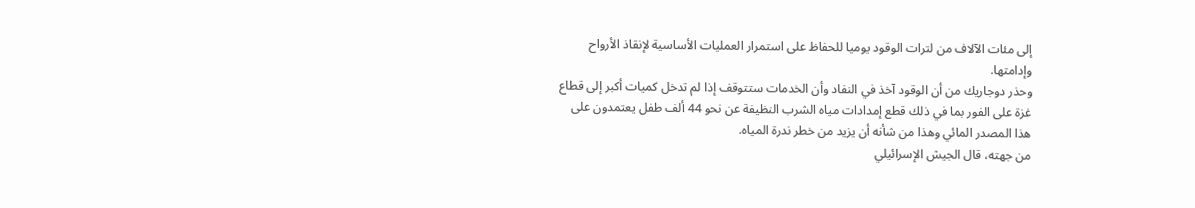إلى مئات الآلاف من لترات الوقود يوميا للحفاظ على استمرار العمليات الأساسية لإنقاذ الأرواح وإدامتها.
وحذر دوجاريك من أن الوقود آخذ في النفاد وأن الخدمات ستتوقف إذا لم تدخل كميات أكبر إلى قطاع غزة على الفور بما في ذلك قطع إمدادات مياه الشرب النظيفة عن نحو 44 ألف طفل يعتمدون على هذا المصدر المائي وهذا من شأنه أن يزيد من خطر ندرة المياه.
من جهته، قال الجيش الإسرائيلي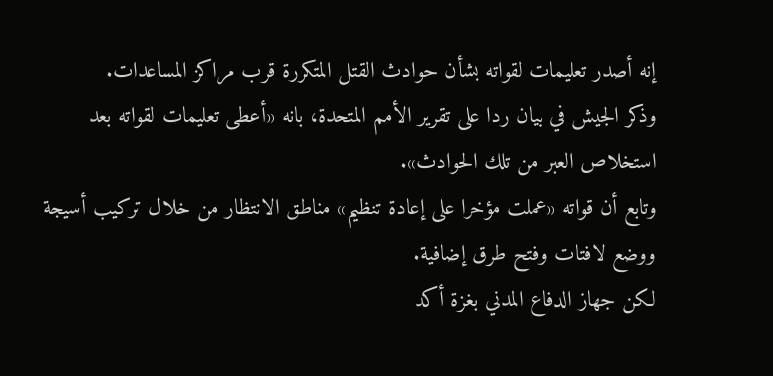إنه أصدر تعليمات لقواته بشأن حوادث القتل المتكررة قرب مراكز المساعدات.
وذكر الجيش في بيان ردا على تقرير الأمم المتحدة، بانه «أعطى تعليمات لقواته بعد استخلاص العبر من تلك الحوادث».
وتابع أن قواته «عملت مؤخرا على إعادة تنظيم» مناطق الانتظار من خلال تركيب أسيجة ووضع لافتات وفتح طرق إضافية.
لكن جهاز الدفاع المدني بغزة أكد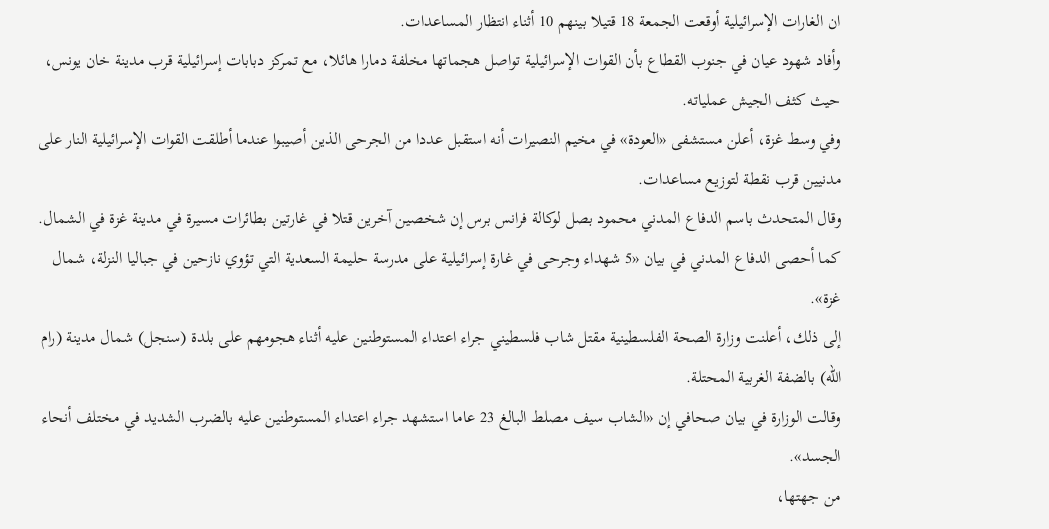ان الغارات الإسرائيلية أوقعت الجمعة 18 قتيلا بينهم 10 أثناء انتظار المساعدات.
وأفاد شهود عيان في جنوب القطاع بأن القوات الإسرائيلية تواصل هجماتها مخلفة دمارا هائلا، مع تمركز دبابات إسرائيلية قرب مدينة خان يونس، حيث كثف الجيش عملياته.
وفي وسط غزة، أعلن مستشفى «العودة» في مخيم النصيرات أنه استقبل عددا من الجرحى الذين أصيبوا عندما أطلقت القوات الإسرائيلية النار على مدنيين قرب نقطة لتوزيع مساعدات.
وقال المتحدث باسم الدفاع المدني محمود بصل لوكالة فرانس برس إن شخصين آخرين قتلا في غارتين بطائرات مسيرة في مدينة غزة في الشمال.
كما أحصى الدفاع المدني في بيان «5 شهداء وجرحى في غارة إسرائيلية على مدرسة حليمة السعدية التي تؤوي نازحين في جباليا النزلة، شمال غزة».
إلى ذلك، أعلنت وزارة الصحة الفلسطينية مقتل شاب فلسطيني جراء اعتداء المستوطنين عليه أثناء هجومهم على بلدة (سنجل) شمال مدينة (رام الله) بالضفة الغربية المحتلة.
وقالت الوزارة في بيان صحافي إن «الشاب سيف مصلط البالغ 23 عاما استشهد جراء اعتداء المستوطنين عليه بالضرب الشديد في مختلف أنحاء الجسد».
من جهتها،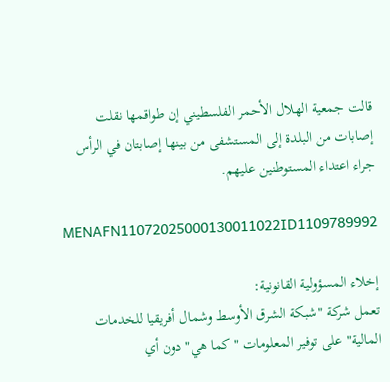قالت جمعية الهلال الأحمر الفلسطيني إن طواقمها نقلت إصابات من البلدة إلى المستشفى من بينها إصابتان في الرأس جراء اعتداء المستوطنين عليهم.

MENAFN11072025000130011022ID1109789992

إخلاء المسؤولية القانونية:
تعمل شركة "شبكة الشرق الأوسط وشمال أفريقيا للخدمات المالية" على توفير المعلومات "كما هي" دون أي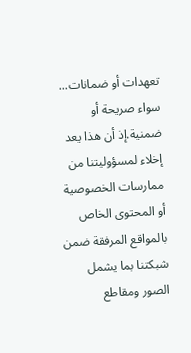تعهدات أو ضمانات... سواء صريحة أو ضمنية.إذ أن هذا يعد إخلاء لمسؤوليتنا من ممارسات الخصوصية أو المحتوى الخاص بالمواقع المرفقة ضمن شبكتنا بما يشمل الصور ومقاطع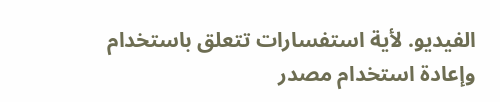الفيديو. لأية استفسارات تتعلق باستخدام وإعادة استخدام مصدر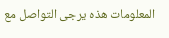المعلومات هذه يرجى التواصل مع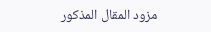مزود المقال المذكور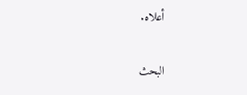أعلاه.

البحث